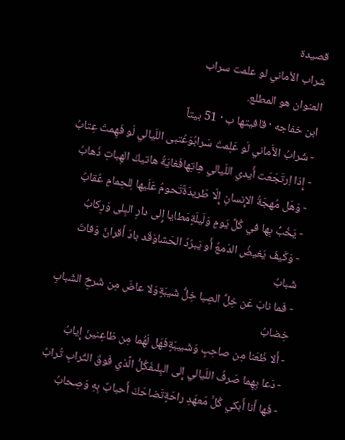قصيدة
شراب الأماني لو علمت سراب
العنوان هو المطلع.
ابن خفاجه · قافيتها ب · 51 بيتاً
- شَرابُ الأَماني لَو عَلِمتَ سَرابُوَعُتبى اللَيالي لَو فَهِمتَ عِتابُ
- إِذا اِرتَجَعَت أَيدي اللَيالي هِاتِهافَغايَةُ هاتيكَ الهِباتِ ذَهابُ
- وَهَل مُهجَةُ الإِنسانِ إِلّا طَريدَةٌتَحومُ عَلَيها لِلحِمامِ عُقابُ
- يَخُبُّ بِها في كُلِّ يَومٍ وَلَيلَةٍمَطايا إِلى دارِ البِلى وَرِكابُ
- وَكَيفَ يَغيضُ الدَمعُ أَو يَبرُدُ الحَشاوَقَد بادَ أَقرانٌ وَفاتَ شَبابُ
- فَما نابَ عَن خِلِّ الصِبا خِلُّ شَيبَةٍوَلا عاضَ مِن شَرخِ الشَبابِ خِضابُ
- أَلا ظَعَنا مِن صاحِبٍ وَشَبيبَةٍفَهَل لَهُما مِن ظاعِنينَ إِيابُ
- دَعا بِهِما صَرفُ اللَيالي إِلى البِلىفَكُلُّ الَّذي فَوقَ التُرابِ تُرابُ
- فَها أَنا أَبكي كُلَّ مَعهَدِ راحَةٍتَضاحَكَ أَحبابٌ بِهِ وَصِحابُ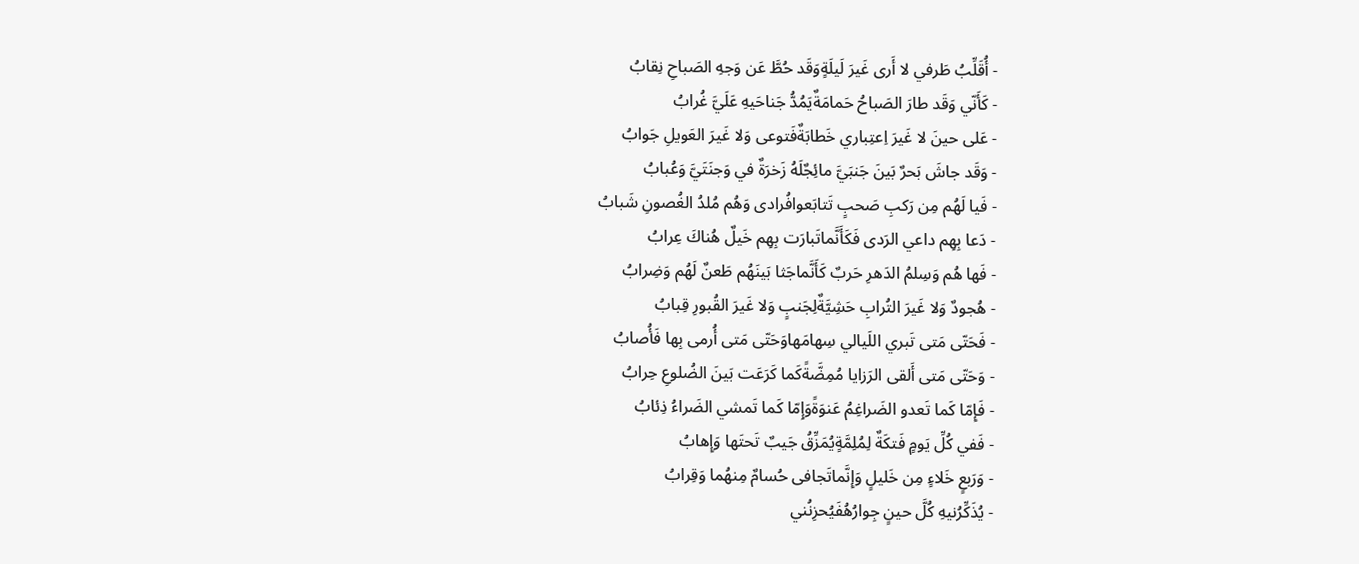- أُقَلِّبُ طَرفي لا أَرى غَيرَ لَيلَةٍوَقَد حُطَّ عَن وَجهِ الصَباحِ نِقابُ
- كَأَنّي وَقَد طارَ الصَباحُ حَمامَةٌيَمُدُّ جَناحَيهِ عَلَيَّ غُرابُ
- عَلى حينَ لا غَيرَ اِعتِباري خَطابَةٌفَتوعى وَلا غَيرَ العَويلِ جَوابُ
- وَقَد جاشَ بَحرٌ بَينَ جَنبَيَّ مائِجٌلَهُ زَخرَةٌ في وَجنَتَيَّ وَعُبابُ
- فَيا لَهُم مِن رَكبِ صَحبٍ تَتابَعوافُرادى وَهُم مُلدُ الغُصونِ شَبابُ
- دَعا بِهِم داعي الرَدى فَكَأَنَّماتَبارَت بِهِم خَيلٌ هُناكَ عِرابُ
- فَها هُم وَسِلمُ الدَهرِ حَربٌ كَأَنَّماجَثا بَينَهُم طَعنٌ لَهُم وَضِرابُ
- هُجودٌ وَلا غَيرَ التُرابِ حَشِيَّةٌلِجَنبٍ وَلا غَيرَ القُبورِ قِبابُ
- فَحَتّى مَتى تَبري اللَيالي سِهامَهاوَحَتّى مَتى أُرمى بِها فَأُصابُ
- وَحَتّى مَتى أَلقى الرَزايا مُمِضَّةًكَما كَرَعَت بَينَ الضُلوعِ حِرابُ
- فَإِمّا كَما تَعدو الضَراغِمُ عَنوَةًوَإِمّا كَما تَمشي الضَراءُ ذِئابُ
- فَفي كُلِّ يَومٍ فَتكَةٌ لِمُلِمَّةٍيُمَزِّقُ جَيبٌ تَحتَها وَإِهابُ
- وَرَبعٍ خَلاءٍ مِن خَليلٍ وَإِنَّماتَجافى حُسامٌ مِنهُما وَقِرابُ
- يُذَكِّرُنيهِ كُلَّ حينٍ جِوارُهُفَيُحزِنُني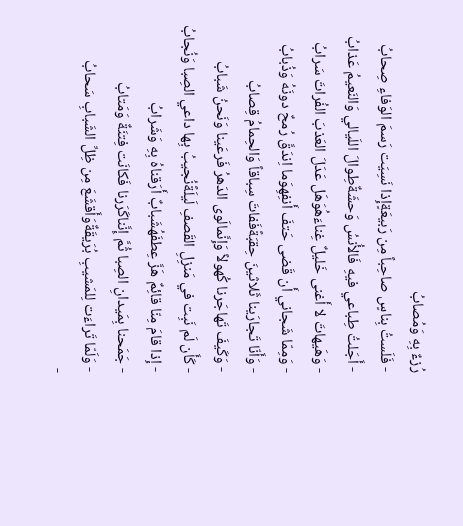رُزءٌ بِهِ وَمُصابُ
- فَلَستُ بِناسٍ صاحِباً مِن رَبيعَةٍإِذا نَسِيَت رَسمَ الوَفاءِ صِحابُ
- أَجَلتُ طِباعي فيهِ فَالأُنسُ وَحشَةٌطِوالَ اللَيالي وَالنَعيمُ عَذابُ
- وَهَيهاتَ لا أَغنى خَليلٌ غِناءَهُوَهَل عَدَلَ العَذبَ الفُراتَ سَرابُ
- وَمِمّا شَجاني أَن قَضى حَتفَ أَنفِهِوَما اِندَقَّ رُمحٌ دونَهُ وَذُبابُ
- وَأَنّا تَجارَينا ثَلاثينَ حِقبَةًفَفاتَ سِباقاً وَالحِمامُ قِصابُ
- وَكَيفَ تَهاجَرنا كُهولاً وَإِنَّمالَوى الدَهرُ فَرعَينا وَنَحنُ شَبابُ
- كَأَن لَم نَبِت في مَنزِلِ القَصفِ لَيلَةًنُجيبُ بِها داعي الصِبا وَنُجابُ
- إِذا قامَ مِنّا قائِمٌ هَزَّ عِطفَهُشَبابٌ أَرَقناهُ بِهِ وَشَرابُ
- جَمَحنا بِمَيدانِ الصِبا ثُمَّ إِنَّناكَرَرنا فَكانَت فِتنَةٌ وَمَتابُ
- وَلَمّا تَراءَت لِلمَشيبِ بُرَيقَةٌوَأَقشَعَ مِن ظِلِّ الشَبابِ سَحابُ
-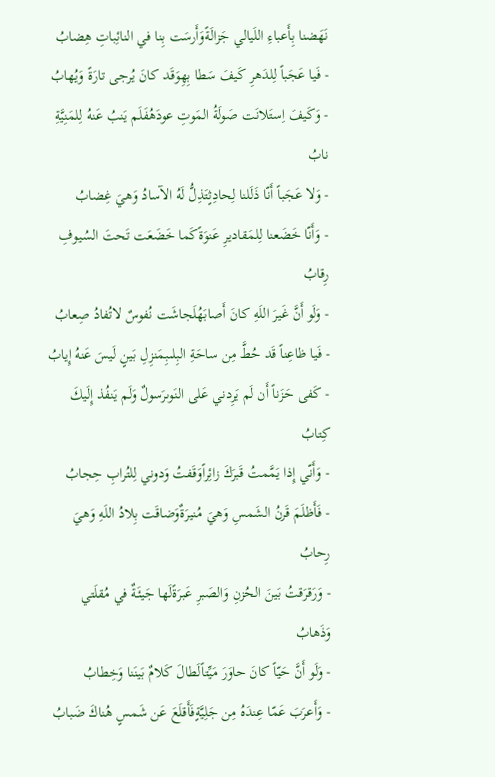نَهَضنا بِأَعباءِ اللَيالي جَزالَةًوَأَرسَت بِنا في النائِباتِ هِضابُ
- فَيا عَجَباً لِلدَهرِ كَيفَ سَطا بِهِوَقَد كانَ يُرجى تارَةً وَيُهابُ
- وَكَيفَ اِستَلانَت صَولَةُ المَوتِ عودَهُفَلَم يَنبُ عَنهُ لِلمَنِيَّةِ نابُ
- وَلا عَجَباً أَنّا ذَلَلنا لِحادِثٍتَذِلُّ لَهُ الآسادُ وَهيَ غِضابُ
- وَأَنّا خَضَعنا لِلمَقاديرِ عَنوَةًكَما خَضَعَت تَحتَ السُيوفِ رِقابُ
- وَلَو أَنَّ غَيرَ اللَهِ كانَ أَصابَهُلَجاشَت نُفوسٌ لاتُفادُ صِعابُ
- فَيا ظاعِناً قَد حُطَّ مِن ساحَةِ البِلىبِمَنزِلِ بَينٍ لَيسَ عَنهُ إِيابُ
- كَفى حَزَناً أَن لَم يَرِدني عَلى النَوىرَسولٌ وَلَم يَنفُذ إِلَيكَ كِتابُ
- وَأَنّي إِذا يَمَّمتُ قَبرَكَ زائِراًوَقَفتُ وَدوني لِلتُرابِ حِجابُ
- فَأَظلَمَ قَرنُ الشَمسِ وَهيَ مُنيرَةٌوَضاقَت بِلادُ اللَهِ وَهيَ رِحابُ
- وَرَقرَقتُ بَينَ الحُزنِ وَالصَبرِ عَبرَةًلَها جَيئَةٌ في مُقلَتي وَذَهابُ
- وَلَو أَنَّ حَيّاً كانَ حاوَرَ مَيِّتاًلَطالَ كَلامٌ بَينَنا وَخِطابُ
- وَأَعرَبَ عَمّا عِندَهُ مِن جَلِيَّةٍفَأَقلَعَ عَن شَمسٍ هُناكَ ضَبابُ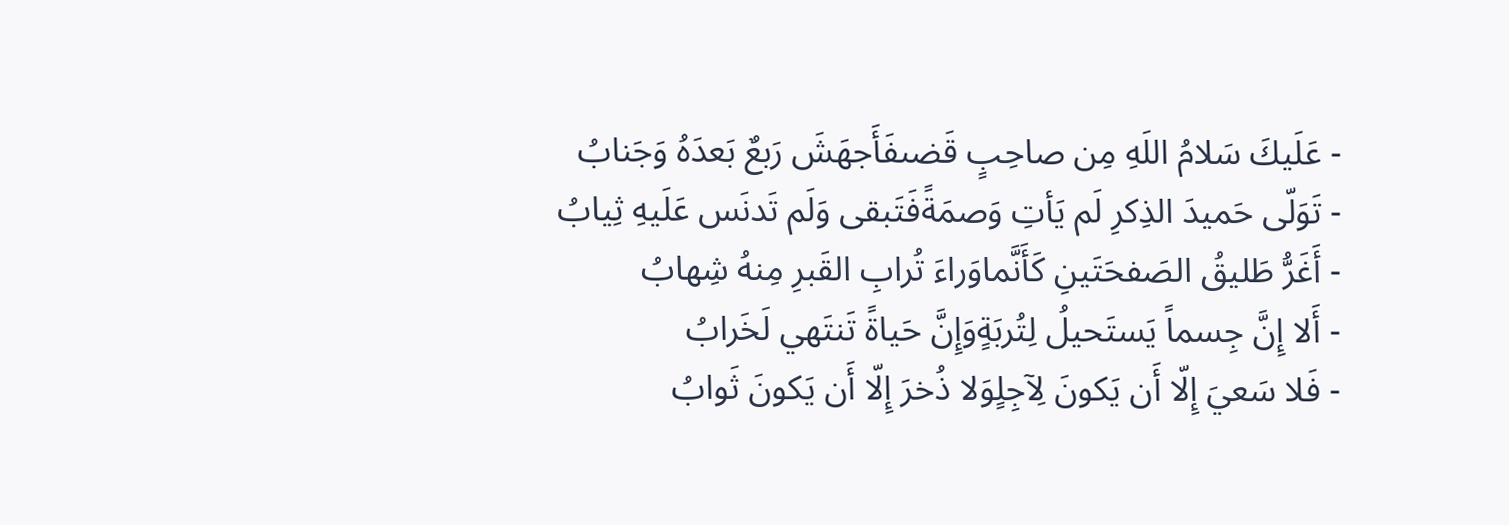- عَلَيكَ سَلامُ اللَهِ مِن صاحِبٍ قَضىفَأَجهَشَ رَبعٌ بَعدَهُ وَجَنابُ
- تَوَلّى حَميدَ الذِكرِ لَم يَأتِ وَصمَةًفَتَبقى وَلَم تَدنَس عَلَيهِ ثِيابُ
- أَغَرُّ طَليقُ الصَفحَتَينِ كَأَنَّماوَراءَ تُرابِ القَبرِ مِنهُ شِهابُ
- أَلا إِنَّ جِسماً يَستَحيلُ لِتُربَةٍوَإِنَّ حَياةً تَنتَهي لَخَرابُ
- فَلا سَعيَ إِلّا أَن يَكونَ لِآجِلٍوَلا ذُخرَ إِلّا أَن يَكونَ ثَوابُ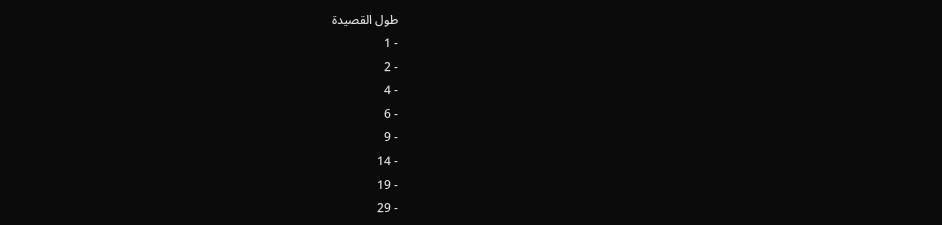طول القصيدة
- 1
- 2
- 4
- 6
- 9
- 14
- 19
- 29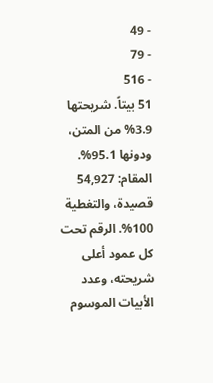- 49
- 79
- 516
51 بيتاً. شريحتها 3.9% من المتن، ودونها 95.1%.
المقام: 54,927 قصيدة، والتغطية 100%. الرقم تحت كل عمود أعلى شريحته، وعدد الأبيات الموسوم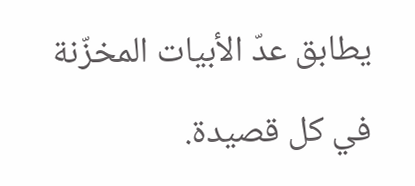يطابق عدّ الأبيات المخزّنة في كل قصيدة.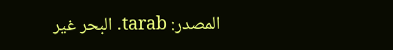المصدر: tarab. البحر غير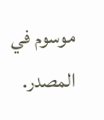موسوم في المصدر.